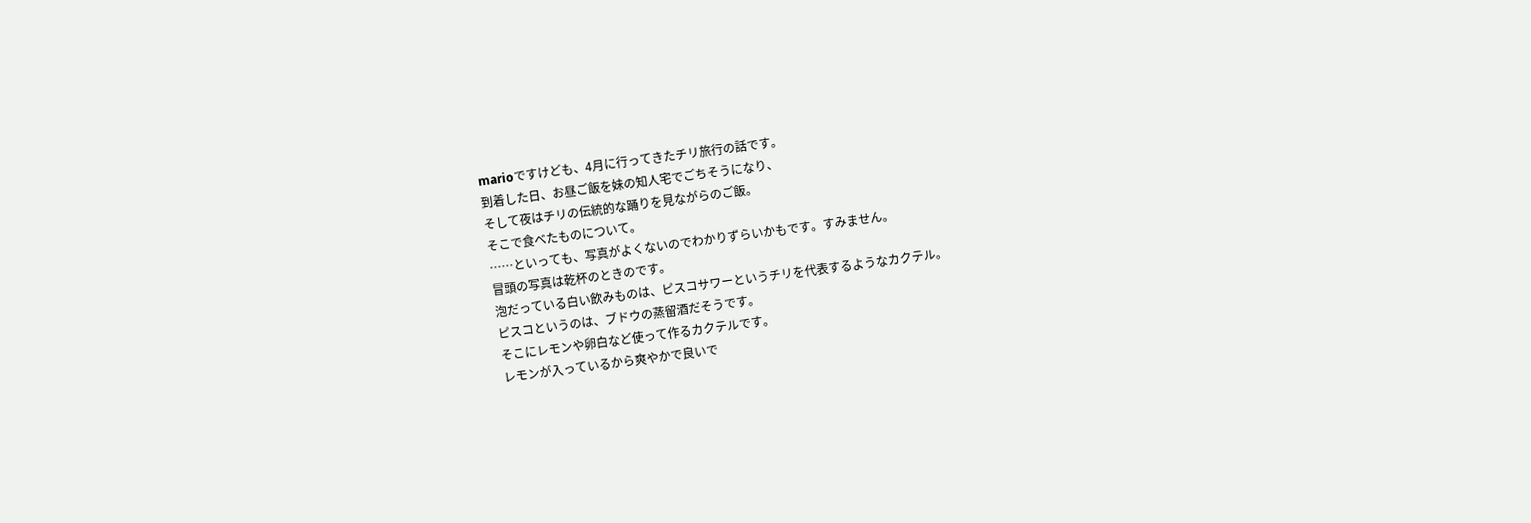marioですけども、4月に行ってきたチリ旅行の話です。
到着した日、お昼ご飯を妹の知人宅でごちそうになり、
そして夜はチリの伝統的な踊りを見ながらのご飯。
そこで食べたものについて。
……といっても、写真がよくないのでわかりずらいかもです。すみません。
冒頭の写真は乾杯のときのです。
泡だっている白い飲みものは、ピスコサワーというチリを代表するようなカクテル。
ピスコというのは、ブドウの蒸留酒だそうです。
そこにレモンや卵白など使って作るカクテルです。
レモンが入っているから爽やかで良いで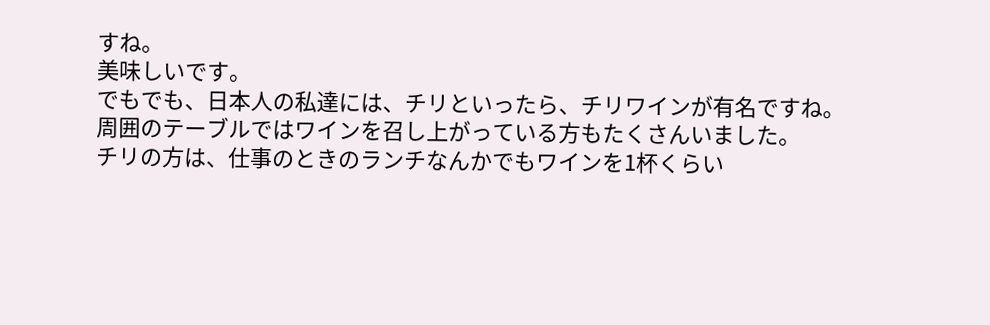すね。
美味しいです。
でもでも、日本人の私達には、チリといったら、チリワインが有名ですね。
周囲のテーブルではワインを召し上がっている方もたくさんいました。
チリの方は、仕事のときのランチなんかでもワインを1杯くらい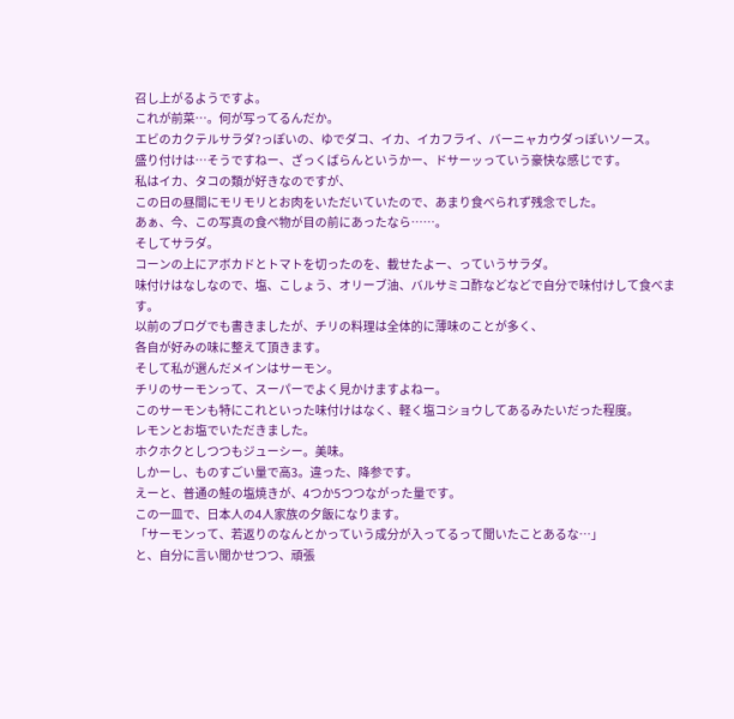召し上がるようですよ。
これが前菜…。何が写ってるんだか。
エビのカクテルサラダ?っぽいの、ゆでダコ、イカ、イカフライ、バーニャカウダっぽいソース。
盛り付けは…そうですねー、ざっくばらんというかー、ドサーッっていう豪快な感じです。
私はイカ、タコの類が好きなのですが、
この日の昼間にモリモリとお肉をいただいていたので、あまり食べられず残念でした。
あぁ、今、この写真の食べ物が目の前にあったなら……。
そしてサラダ。
コーンの上にアボカドとトマトを切ったのを、載せたよー、っていうサラダ。
味付けはなしなので、塩、こしょう、オリーブ油、バルサミコ酢などなどで自分で味付けして食べます。
以前のブログでも書きましたが、チリの料理は全体的に薄味のことが多く、
各自が好みの味に整えて頂きます。
そして私が選んだメインはサーモン。
チリのサーモンって、スーパーでよく見かけますよねー。
このサーモンも特にこれといった味付けはなく、軽く塩コショウしてあるみたいだった程度。
レモンとお塩でいただきました。
ホクホクとしつつもジューシー。美味。
しかーし、ものすごい量で高3。違った、降参です。
えーと、普通の鮭の塩焼きが、4つか5つつながった量です。
この一皿で、日本人の4人家族の夕飯になります。
「サーモンって、若返りのなんとかっていう成分が入ってるって聞いたことあるな…」
と、自分に言い聞かせつつ、頑張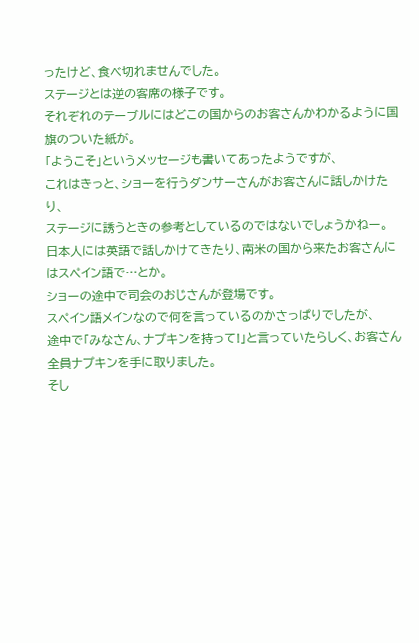ったけど、食べ切れませんでした。
ステージとは逆の客席の様子です。
それぞれのテーブルにはどこの国からのお客さんかわかるように国旗のついた紙が。
「ようこそ」というメッセージも書いてあったようですが、
これはきっと、ショーを行うダンサーさんがお客さんに話しかけたり、
ステージに誘うときの参考としているのではないでしょうかねー。
日本人には英語で話しかけてきたり、南米の国から来たお客さんにはスペイン語で…とか。
ショーの途中で司会のおじさんが登場です。
スペイン語メインなので何を言っているのかさっぱりでしたが、
途中で「みなさん、ナプキンを持って!」と言っていたらしく、お客さん全員ナプキンを手に取りました。
そし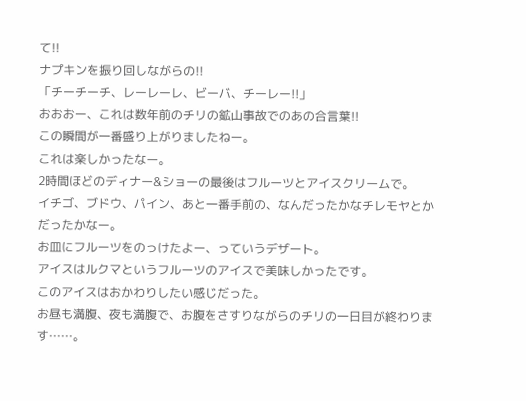て!!
ナプキンを振り回しながらの!!
「チーチーチ、レーレーレ、ビーバ、チーレー!!」
おおおー、これは数年前のチリの鉱山事故でのあの合言葉!!
この瞬間が一番盛り上がりましたねー。
これは楽しかったなー。
2時間ほどのディナー&ショーの最後はフルーツとアイスクリームで。
イチゴ、ブドウ、パイン、あと一番手前の、なんだったかなチレモヤとかだったかなー。
お皿にフルーツをのっけたよー、っていうデザート。
アイスはルクマというフルーツのアイスで美味しかったです。
このアイスはおかわりしたい感じだった。
お昼も満腹、夜も満腹で、お腹をさすりながらのチリの一日目が終わります……。